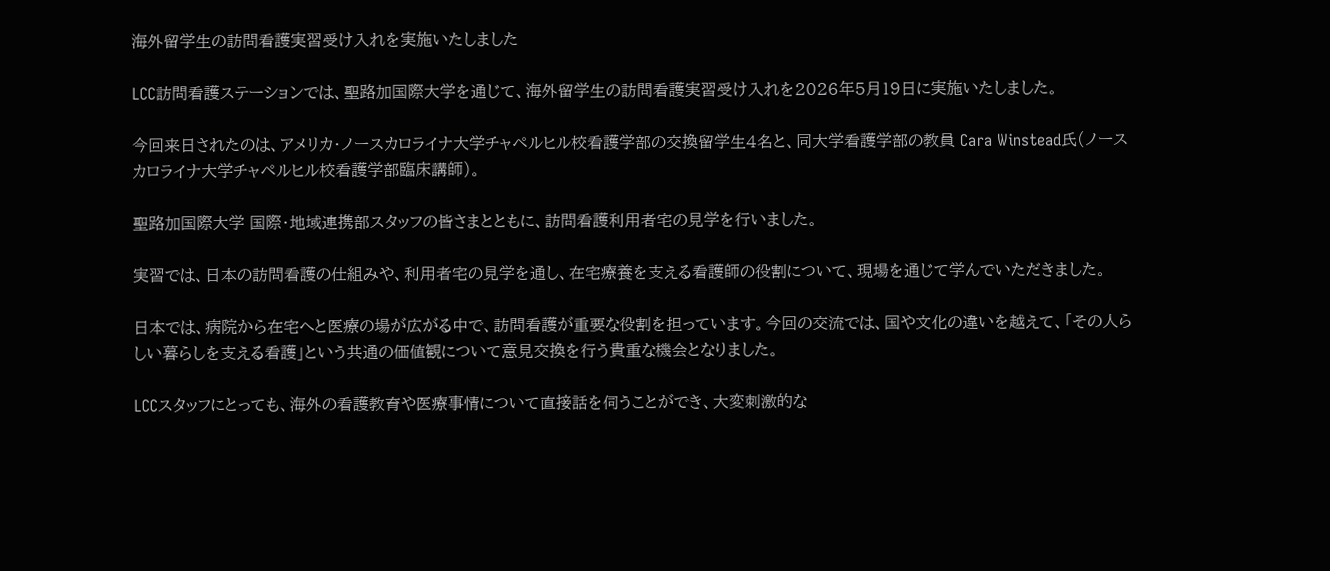海外留学生の訪問看護実習受け入れを実施いたしました

LCC訪問看護ステーションでは、聖路加国際大学を通じて、海外留学生の訪問看護実習受け入れを2026年5月19日に実施いたしました。

今回来日されたのは、アメリカ・ノースカロライナ大学チャペルヒル校看護学部の交換留学生4名と、同大学看護学部の教員 Cara Winstead氏(ノースカロライナ大学チャペルヒル校看護学部臨床講師)。

聖路加国際大学 国際・地域連携部スタッフの皆さまとともに、訪問看護利用者宅の見学を行いました。

実習では、日本の訪問看護の仕組みや、利用者宅の見学を通し、在宅療養を支える看護師の役割について、現場を通じて学んでいただきました。

日本では、病院から在宅へと医療の場が広がる中で、訪問看護が重要な役割を担っています。今回の交流では、国や文化の違いを越えて、「その人らしい暮らしを支える看護」という共通の価値観について意見交換を行う貴重な機会となりました。

LCCスタッフにとっても、海外の看護教育や医療事情について直接話を伺うことができ、大変刺激的な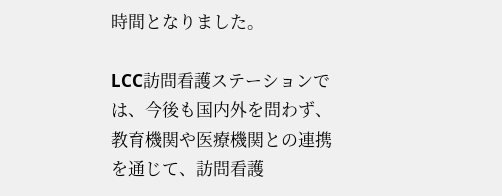時間となりました。

LCC訪問看護ステーションでは、今後も国内外を問わず、教育機関や医療機関との連携を通じて、訪問看護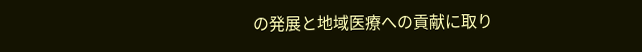の発展と地域医療への貢献に取り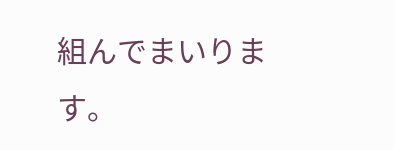組んでまいります。